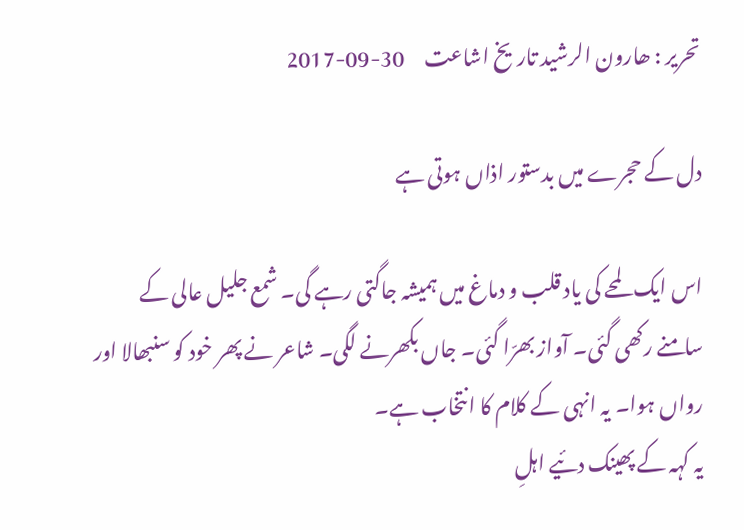تحریر : ھارون الرشید تاریخ اشاعت     30-09-2017

دل کے حجرے میں بدستور اذاں ہوتی ہے

اس ایک لمحے کی یاد قلب و دماغ میں ہمیشہ جاگتی رہے گی۔ شمع جلیل عالی کے سامنے رکھی گئی۔ آواز بھرّا گئی۔ جاں بکھرنے لگی۔ شاعر نے پھر خود کو سنبھالا اور رواں ہوا۔ یہ انہی کے کلام کا انتخاب ہے۔
یہ کہہ کے پھینک دئیے اہلِ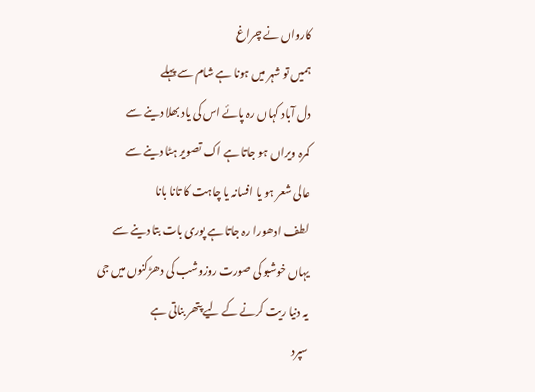کارواں نے چراغ
ہمیں تو شہر میں ہونا ہے شام سے پہلے
دل آباد کہاں رہ پائے اس کی یاد بھلا دینے سے
کمرہ ویراں ہو جاتا ہے اک تصویر ہٹا دینے سے
عالی شعر ہو یا افسانہ یا چاہت کا تانا بانا
لطف ادھورا رہ جاتا ہے پوری بات بتا دینے سے
یہاں خوشبو کی صورت روزوشب کی دھڑکنوں میں جی
یہ دنیا ریت کرنے کے لیے پتھر بناتی ہے
سپرد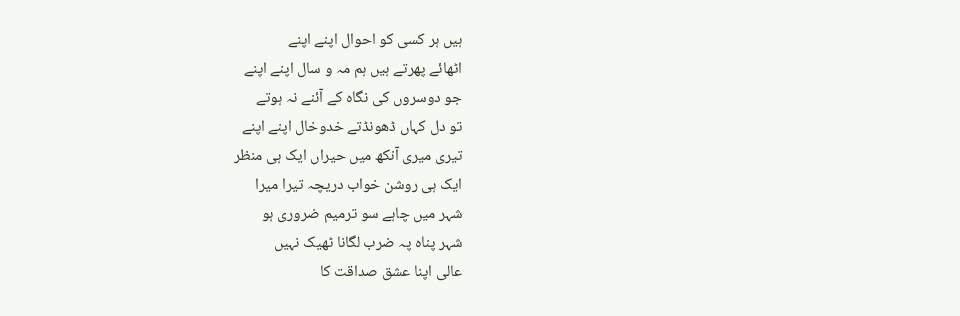ہیں ہر کسی کو احوال اپنے اپنے
اٹھائے پھرتے ہیں ہم مہ و سال اپنے اپنے
جو دوسروں کی نگاہ کے آئنے نہ ہوتے
تو دل کہاں ڈھونڈتے خدوخال اپنے اپنے
تیری میری آنکھ میں حیراں ایک ہی منظر
ایک ہی روشن خواب دریچہ تیرا میرا
شہر میں چاہے سو ترمیم ضروری ہو
شہر پناہ پہ ضرب لگانا ٹھیک نہیں
عالی اپنا عشق صداقت کا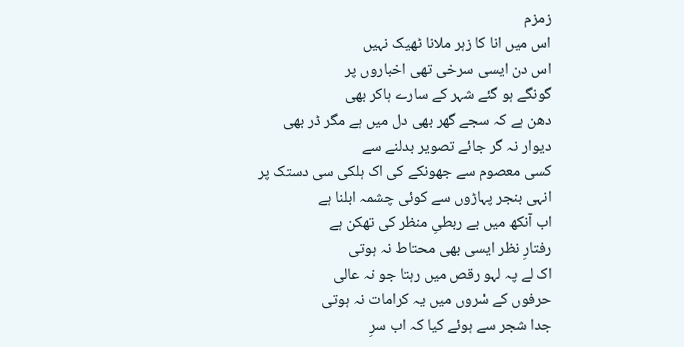زمزم
اس میں انا کا زہر ملانا ٹھیک نہیں
اس دن ایسی سرخی تھی اخباروں پر
گونگے ہو گئے شہر کے سارے ہاکر بھی
دھن ہے کہ سجے گھر بھی دل میں ہے مگر ڈر بھی
دیوار نہ گر جائے تصویر بدلنے سے
کسی معصوم سے جھونکے کی اک ہلکی سی دستک پر
انہی بنجر پہاڑوں سے کوئی چشمہ ابلنا ہے
اب آنکھ میں بے ربطیِ منظر کی تھکن ہے
رفتارِ نظر ایسی بھی محتاط نہ ہوتی
اک لے پہ لہو رقص میں رہتا جو نہ عالی
حرفوں کے سْروں میں یہ کرامات نہ ہوتی
جدا شجر سے ہوئے کیا کہ اب سرِ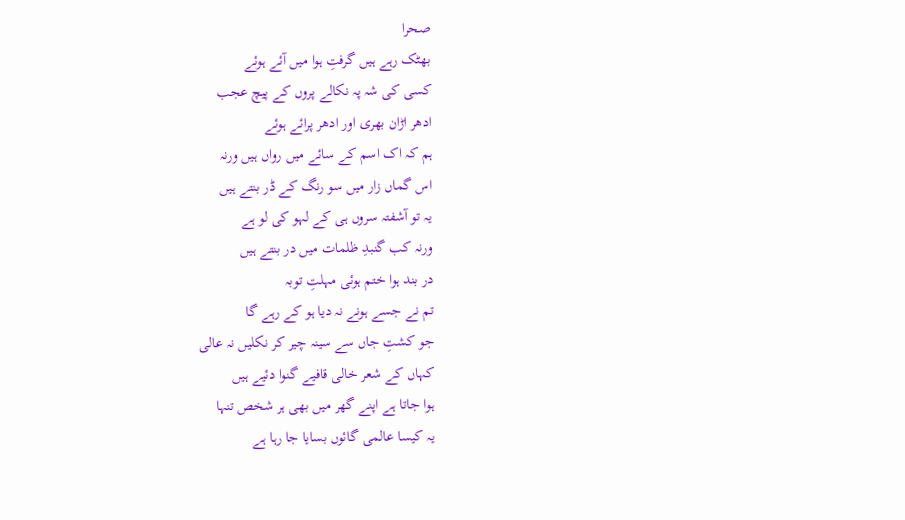صحرا
بھٹک رہے ہیں گرفتِ ہوا میں آئے ہوئے
کسی کی شہ پہ نکالے پروں کے پیچ عجب
ادھر اڑان بھری اور ادھر پرائے ہوئے
ہم کہ اک اسم کے سائے میں رواں ہیں ورنہ
اس گماں زار میں سو رنگ کے ڈر بنتے ہیں
یہ تو آشفتہ سروں ہی کے لہو کی لو ہے
ورنہ کب گنبدِ ظلمات میں در بنتے ہیں
در بند ہوا ختم ہوئی مہلتِ توبہ
تم نے جسے ہونے نہ دیا ہو کے رہے گا
جو کشتِ جاں سے سینہ چیر کر نکلیں نہ عالی
کہاں کے شعر خالی قافیے گنوا دئیے ہیں
ہوا جاتا ہے اپنے گھر میں بھی ہر شخص تنہا
یہ کیسا عالمی گائوں بسایا جا رہا ہے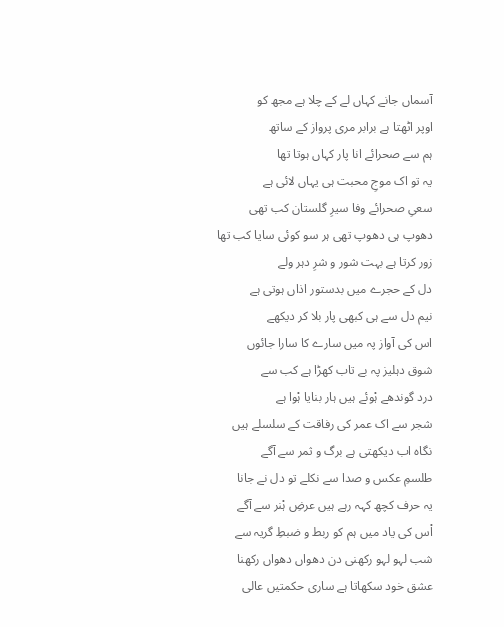آسماں جانے کہاں لے کے چلا ہے مجھ کو
اوپر اٹھتا ہے برابر مری پرواز کے ساتھ
ہم سے صحرائے انا پار کہاں ہوتا تھا
یہ تو اک موجِ محبت ہی یہاں لائی ہے
سعیِ صحرائے وفا سیرِ گلستان کب تھی
دھوپ ہی دھوپ تھی ہر سو کوئی سایا کب تھا
زور کرتا ہے بہت شور و شرِ دہر ولے
دل کے حجرے میں بدستور اذاں ہوتی ہے
نیم دل سے ہی کبھی پار بلا کر دیکھے
اس کی آواز پہ میں سارے کا سارا جائوں
شوق دہلیز پہ بے تاب کھڑا ہے کب سے
درد گوندھے ہْوئے ہیں ہار بنایا ہْوا ہے
شجر سے اک عمر کی رفاقت کے سلسلے ہیں
نگاہ اب دیکھتی ہے برگ و ثمر سے آگے
طلسمِ عکس و صدا سے نکلے تو دل نے جانا
یہ حرف کچھ کہہ رہے ہیں عرضِ ہْنر سے آگے
اْس کی یاد میں ہم کو ربط و ضبطِ گریہ سے
شب لہو لہو رکھنی دن دھواں دھواں رکھنا
عشق خود سکھاتا ہے ساری حکمتیں عالی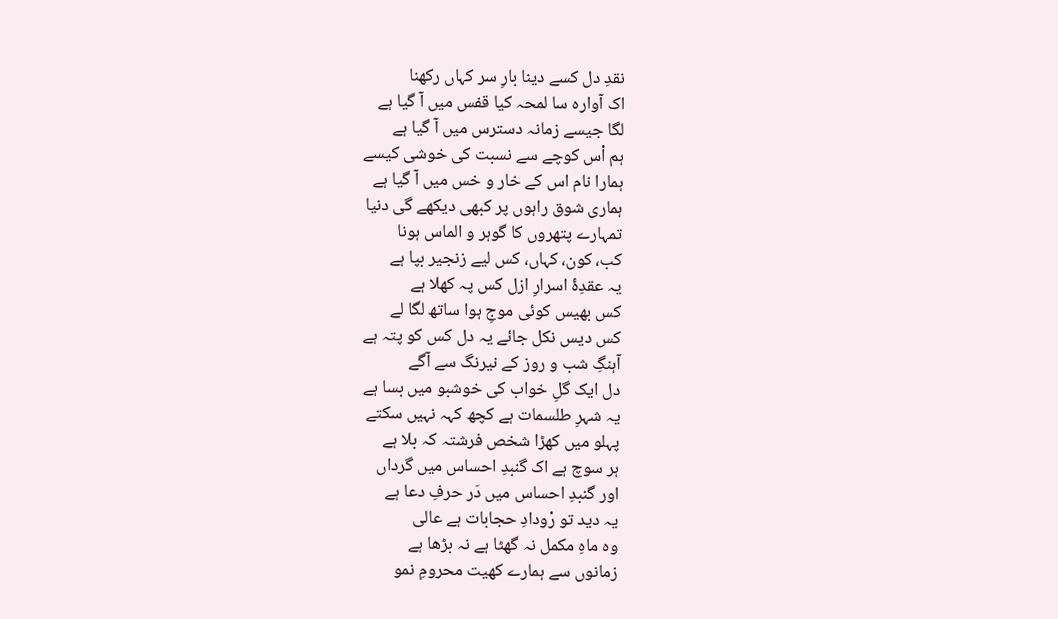نقدِ دل کسے دینا بارِ سر کہاں رکھنا
اک آوارہ سا لمحہ کیا قفس میں آ گیا ہے
لگا جیسے زمانہ دسترس میں آ گیا ہے
ہم اْس کوچے سے نسبت کی خوشی کیسے
ہمارا نام اس کے خار و خس میں آ گیا ہے
ہماری شوق راہوں پر کبھی دیکھے گی دنیا
تمہارے پتھروں کا گوہر و الماس ہونا
کب، کون، کہاں، کس لیے زنجیر بپا ہے
یہ عقدِۂ اسرارِ ازل کس پہ کھلا ہے
کس بھیس کوئی موجِ ہوا ساتھ لگا لے
کس دیس نکل جائے یہ دل کس کو پتہ ہے
آہنگِ شب و روز کے نیرنگ سے آگے
دل ایک گلِ خواب کی خوشبو میں بسا ہے
یہ شہرِ طلسمات ہے کچھ کہہ نہیں سکتے
پہلو میں کھڑا شخص فرشتہ کہ بلا ہے
ہر سوچ ہے اک گنبدِ احساس میں گرداں
اور گنبدِ احساس میں دَر حرفِ دعا ہے
یہ دید تو رْودادِ حجابات ہے عالی
وہ ماہِ مکمل نہ گھٹا ہے نہ بڑھا ہے
زمانوں سے ہمارے کھیت محرومِ نمو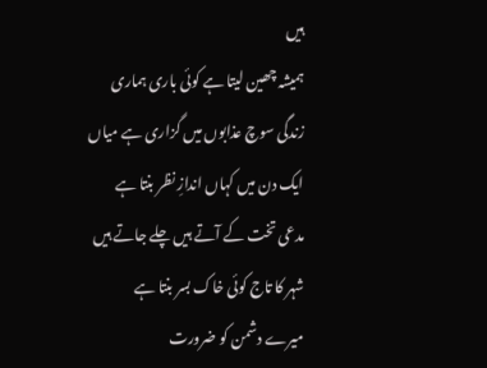ہیں
ہمیشہ چھین لیتا ہے کوئی باری ہماری
زندگی سوچ عذابوں میں گزاری ہے میاں
ایک دن میں کہاں اندازِ نظر بنتا ہے
مدعی تخت کے آتے ہیں چلے جاتے ہیں
شہر کا تاج کوئی خاک بسر بنتا ہے
میرے دشمن کو ضرورت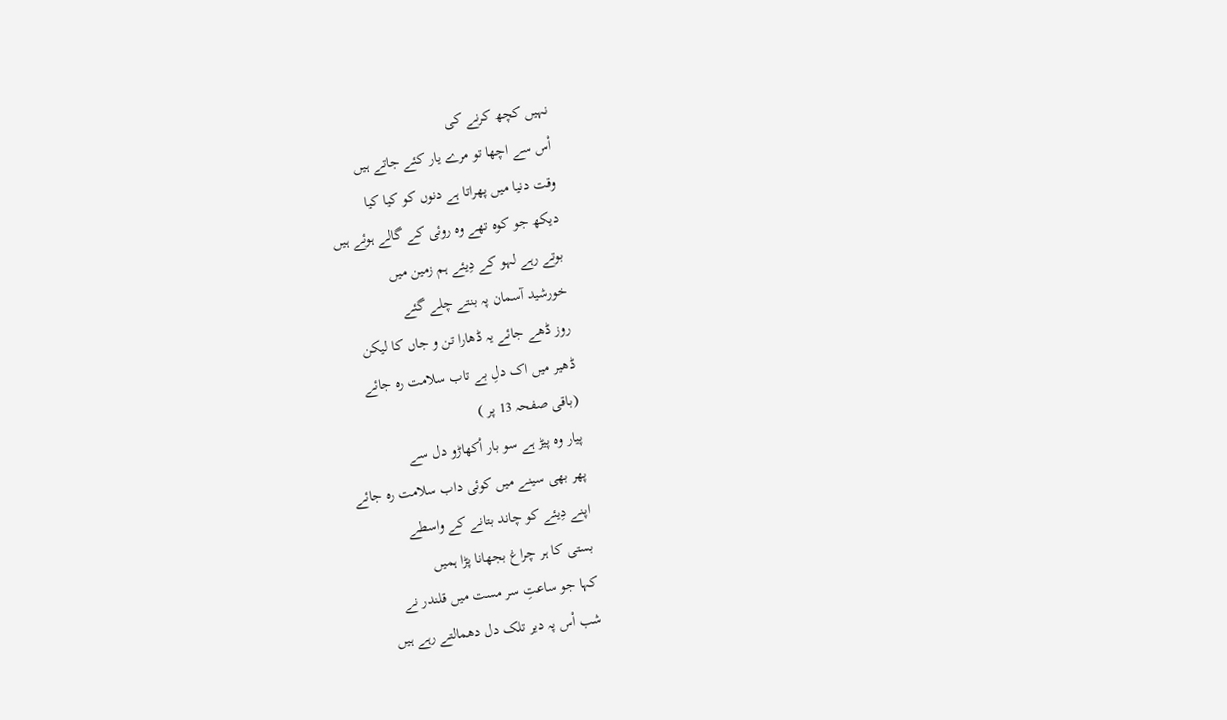نہیں کچھ کرنے کی
اْس سے اچھا تو مرے یار کئے جاتے ہیں
وقت دنیا میں پھراتا ہے دنوں کو کیا کیا
دیکھ جو کوہ تھے وہ روئی کے گالے ہوئے ہیں
بوتے رہے لہو کے دِیئے ہم زمین میں
خورشید آسمان پہ بنتے چلے گئے
روز ڈھے جائے یہ ڈھارا تن و جاں کا لیکن
ڈھیر میں اک دلِ بے تاب سلامت رہ جائے
(باقی صفحہ 13 پر )
پیار وہ پیڑ ہے سو بار اْکھاڑو دل سے
پھر بھی سینے میں کوئی داب سلامت رہ جائے
اپنے دِیئے کو چاند بتانے کے واسطے
بستی کا ہر چراغ بجھانا پڑا ہمیں
کہا جو ساعتِ سر مست میں قلندر نے
شب اْس پہ دیر تلک دل دھمالتے رہے ہیں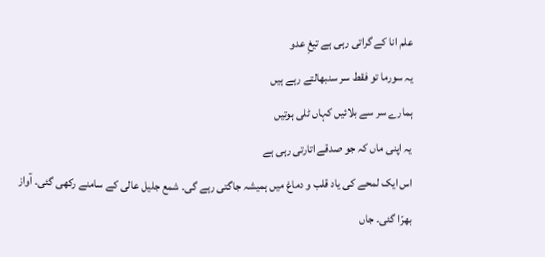علم انا کے گراتی رہی ہے تیغِ عدو
یہ سورما تو فقط سر سنبھالتے رہے ہیں
ہمارے سر سے بلائیں کہاں ٹلی ہوتیں
یہ اپنی ماں کہ جو صدقے اتارتی رہی ہے
اس ایک لمحے کی یاد قلب و دماغ میں ہمیشہ جاگتی رہے گی۔ شمع جلیل عالی کے سامنے رکھی گئی۔ آواز بھرّا گئی۔ جاں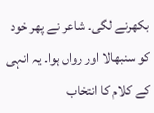بکھرنے لگی۔ شاعر نے پھر خود کو سنبھالا اور رواں ہوا۔ یہ انہی کے کلام کا انتخاب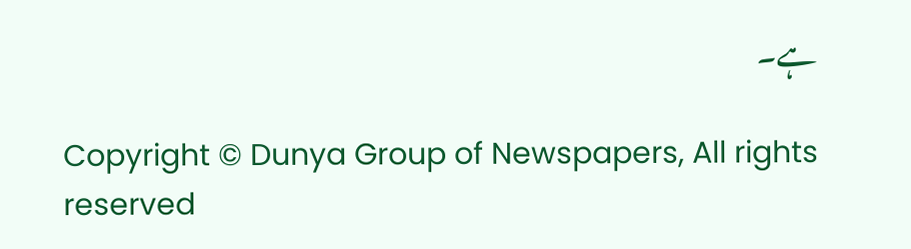ہے۔

Copyright © Dunya Group of Newspapers, All rights reserved